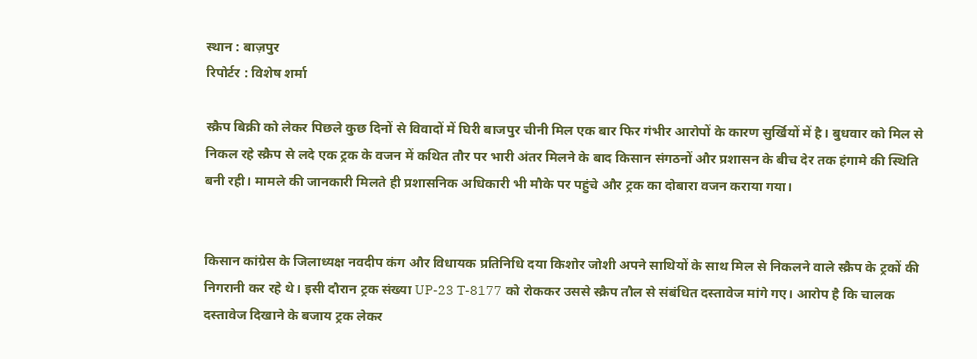स्थान : बाज़पुर
रिपोर्टर : विशेष शर्मा

स्क्रैप बिक्री को लेकर पिछले कुछ दिनों से विवादों में घिरी बाजपुर चीनी मिल एक बार फिर गंभीर आरोपों के कारण सुर्खियों में है। बुधवार को मिल से निकल रहे स्क्रैप से लदे एक ट्रक के वजन में कथित तौर पर भारी अंतर मिलने के बाद किसान संगठनों और प्रशासन के बीच देर तक हंगामे की स्थिति बनी रही। मामले की जानकारी मिलते ही प्रशासनिक अधिकारी भी मौके पर पहुंचे और ट्रक का दोबारा वजन कराया गया।


किसान कांग्रेस के जिलाध्यक्ष नवदीप कंग और विधायक प्रतिनिधि दया किशोर जोशी अपने साथियों के साथ मिल से निकलने वाले स्क्रैप के ट्रकों की निगरानी कर रहे थे। इसी दौरान ट्रक संख्या UP-23 T-8177 को रोककर उससे स्क्रैप तौल से संबंधित दस्तावेज मांगे गए। आरोप है कि चालक दस्तावेज दिखाने के बजाय ट्रक लेकर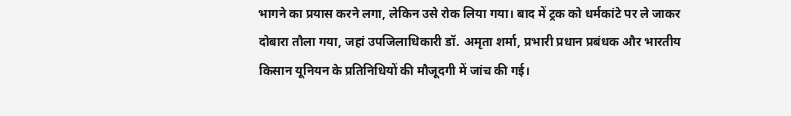भागने का प्रयास करने लगा, लेकिन उसे रोक लिया गया। बाद में ट्रक को धर्मकांटे पर ले जाकर दोबारा तौला गया, जहां उपजिलाधिकारी डॉ. अमृता शर्मा, प्रभारी प्रधान प्रबंधक और भारतीय किसान यूनियन के प्रतिनिधियों की मौजूदगी में जांच की गई।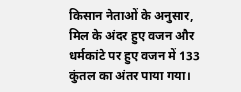किसान नेताओं के अनुसार, मिल के अंदर हुए वजन और धर्मकांटे पर हुए वजन में 133 कुंतल का अंतर पाया गया।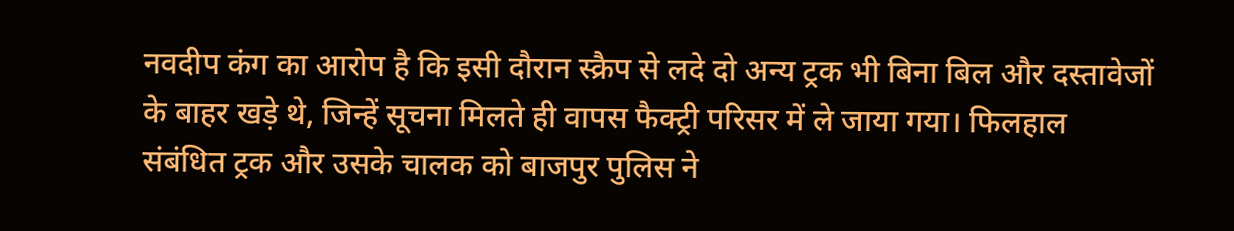नवदीप कंग का आरोप है कि इसी दौरान स्क्रैप से लदे दो अन्य ट्रक भी बिना बिल और दस्तावेजों के बाहर खड़े थे, जिन्हें सूचना मिलते ही वापस फैक्ट्री परिसर में ले जाया गया। फिलहाल संबंधित ट्रक और उसके चालक को बाजपुर पुलिस ने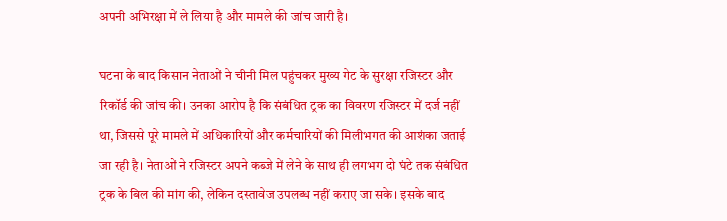अपनी अभिरक्षा में ले लिया है और मामले की जांच जारी है।

घटना के बाद किसान नेताओं ने चीनी मिल पहुंचकर मुख्य गेट के सुरक्षा रजिस्टर और रिकॉर्ड की जांच की। उनका आरोप है कि संबंधित ट्रक का विवरण रजिस्टर में दर्ज नहीं था, जिससे पूरे मामले में अधिकारियों और कर्मचारियों की मिलीभगत की आशंका जताई जा रही है। नेताओं ने रजिस्टर अपने कब्जे में लेने के साथ ही लगभग दो घंटे तक संबंधित ट्रक के बिल की मांग की, लेकिन दस्तावेज उपलब्ध नहीं कराए जा सके। इसके बाद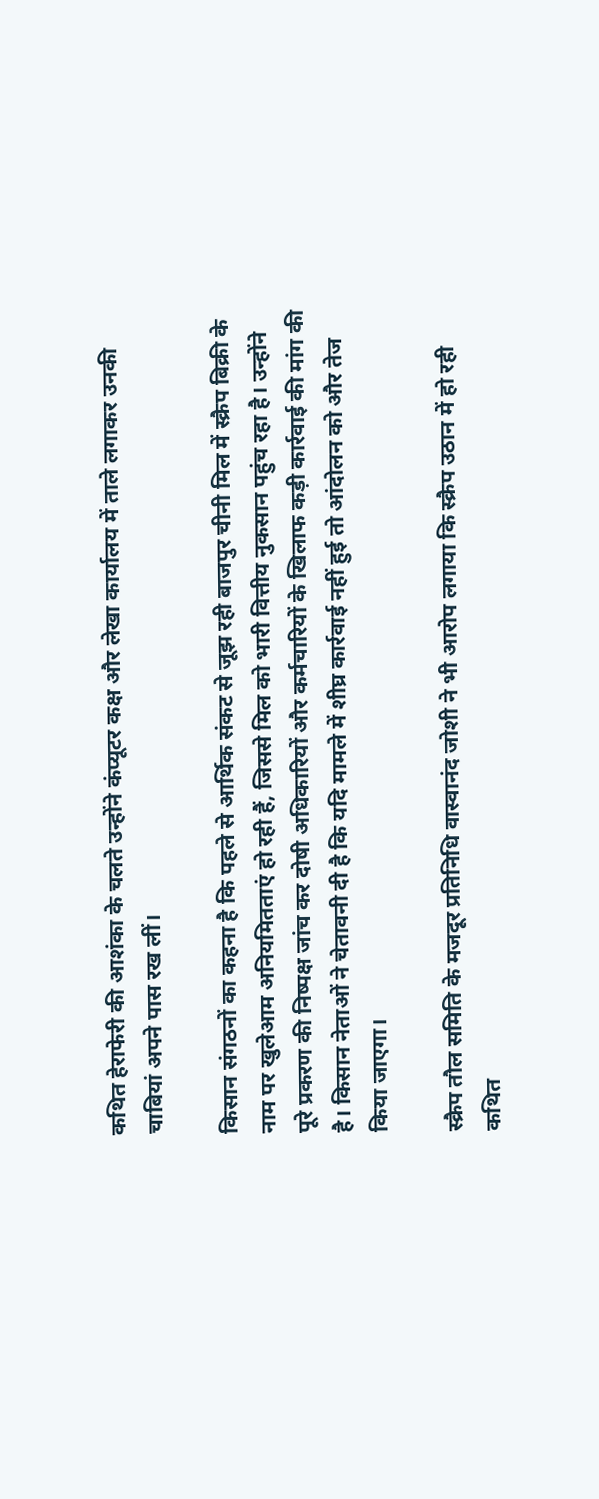कथित हेराफेरी की आशंका के चलते उन्होंने कंप्यूटर कक्ष और लेखा कार्यालय में ताले लगाकर उनकी चाबियां अपने पास रख लीं।

किसान संगठनों का कहना है कि पहले से आर्थिक संकट से जूझ रही बाजपुर चीनी मिल में स्क्रैप बिक्री के नाम पर खुलेआम अनियमितताएं हो रही हैं, जिससे मिल को भारी वित्तीय नुकसान पहुंच रहा है। उन्होंने पूरे प्रकरण की निष्पक्ष जांच कर दोषी अधिकारियों और कर्मचारियों के खिलाफ कड़ी कार्रवाई की मांग की है। किसान नेताओं ने चेतावनी दी है कि यदि मामले में शीघ्र कार्रवाई नहीं हुई तो आंदोलन को और तेज किया जाएगा।

स्क्रैप तौल समिति के मजदूर प्रतिनिधि वास्वानंद जोशी ने भी आरोप लगाया कि स्क्रैप उठान में हो रही कथित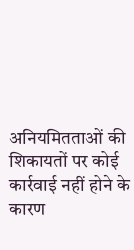अनियमितताओं की शिकायतों पर कोई कार्रवाई नहीं होने के कारण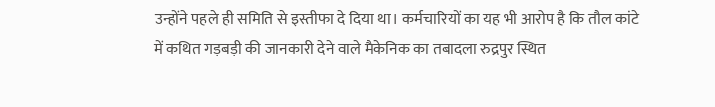उन्होंने पहले ही समिति से इस्तीफा दे दिया था। कर्मचारियों का यह भी आरोप है कि तौल कांटे में कथित गड़बड़ी की जानकारी देने वाले मैकेनिक का तबादला रुद्रपुर स्थित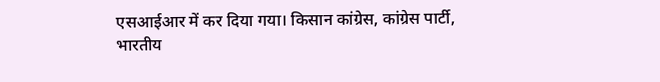एसआईआर में कर दिया गया। किसान कांग्रेस, कांग्रेस पार्टी, भारतीय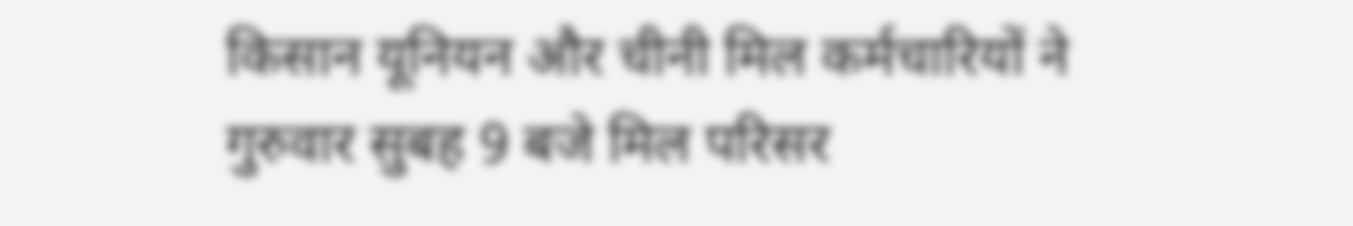किसान यूनियन और चीनी मिल कर्मचारियों ने गुरुवार सुबह 9 बजे मिल परिसर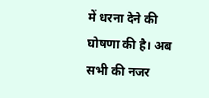में धरना देने की घोषणा की है। अब सभी की नजर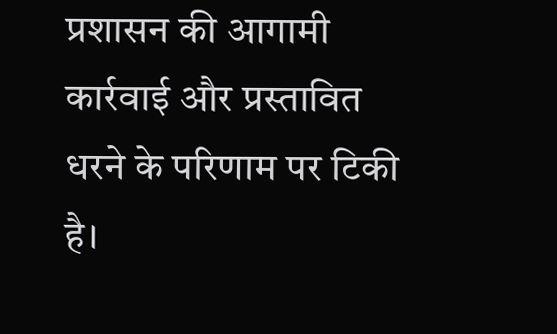प्रशासन की आगामी कार्रवाई और प्रस्तावित धरने के परिणाम पर टिकी है।